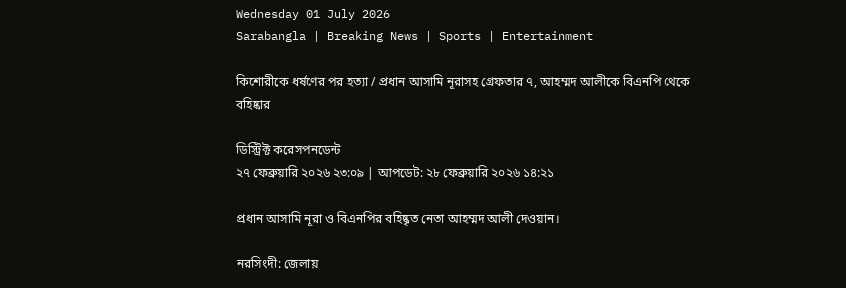Wednesday 01 July 2026
Sarabangla | Breaking News | Sports | Entertainment

কিশোরীকে ধর্ষণের পর হত্যা / প্রধান আসামি নূরাসহ গ্রেফতার ৭, আহম্মদ আলীকে বিএনপি থেকে বহিষ্কার

ডিস্ট্রিক্ট করেসপনডেন্ট
২৭ ফেব্রুয়ারি ২০২৬ ২৩:০৯ | আপডেট: ২৮ ফেব্রুয়ারি ২০২৬ ১৪:২১

প্রধান আসামি নূরা ও বিএনপির বহিষ্কৃত নেতা আহম্মদ আলী দেওয়ান।

নরসিংদী: জেলায়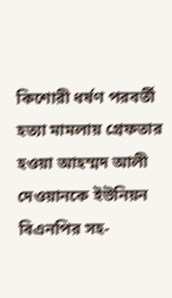কিশোরী ধর্ষণ পরবর্তী হত্যা মামলায় গ্রেফতার হওয়া আহম্মদ আলী দেওয়ানকে ইউনিয়ন বিএনপির সহ-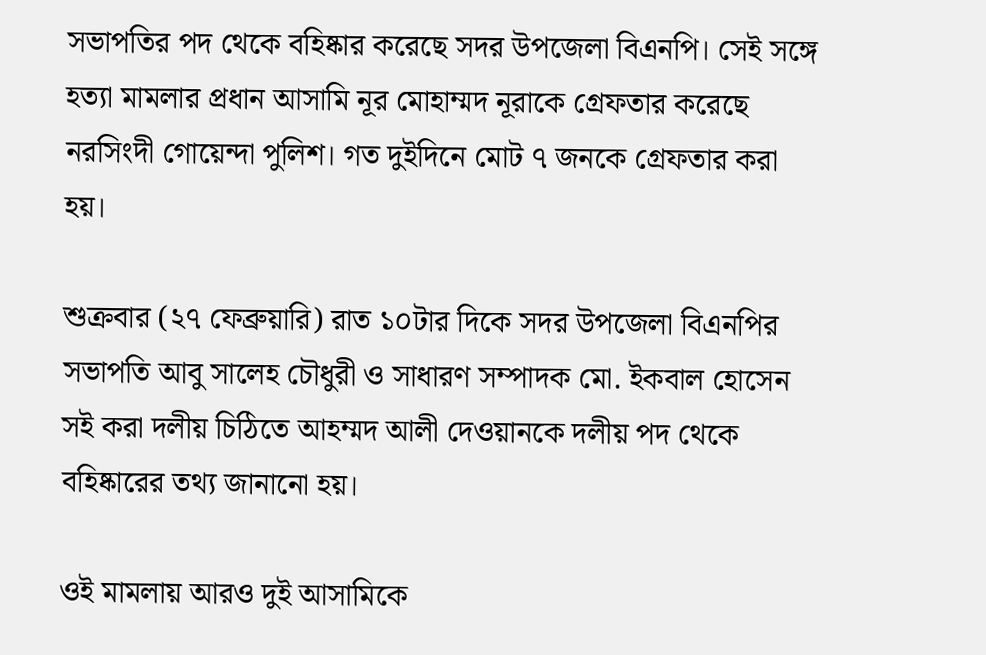সভাপতির পদ থেকে বহিষ্কার করেছে সদর উপজেলা বিএনপি। সেই সঙ্গে হত্যা মামলার প্রধান আসামি নূর মোহাম্মদ নূরাকে গ্রেফতার করেছে নরসিংদী গোয়েন্দা পুলিশ। গত দুইদিনে মোট ৭ জনকে গ্রেফতার করা হয়।

শুক্রবার (২৭ ফেব্রুয়ারি) রাত ১০টার দিকে সদর উপজেলা বিএনপির সভাপতি আবু সালেহ চৌধুরী ও সাধারণ সম্পাদক মো. ইকবাল হোসেন সই করা দলীয় চিঠিতে আহম্মদ আলী দেওয়ানকে দলীয় পদ থেকে বহিষ্কারের তথ্য জানানো হয়।

ওই মামলায় আরও দুই আসামিকে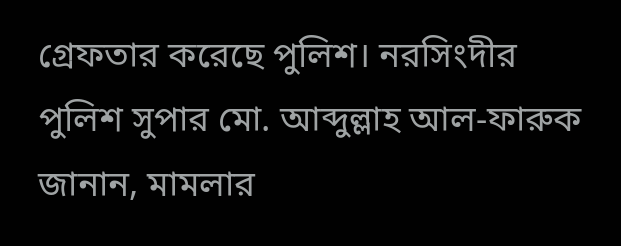গ্রেফতার করেছে পুলিশ। নরসিংদীর পুলিশ সুপার মো. আব্দুল্লাহ আল-ফারুক জানান, মামলার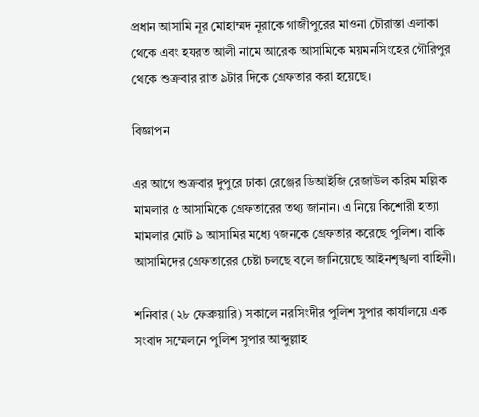প্রধান আসামি নূর মোহাম্মদ নূরাকে গাজীপুরের মাওনা চৌরাস্তা এলাকা থেকে এবং হযরত আলী নামে আরেক আসামিকে ময়মনসিংহের গৌরিপুর থেকে শুক্রবার রাত ৯টার দিকে গ্রেফতার করা হয়েছে।

বিজ্ঞাপন

এর আগে শুক্রবার দুপুরে ঢাকা রেঞ্জের ডিআইজি রেজাউল করিম মল্লিক মামলার ৫ আসামিকে গ্রেফতারের তথ্য জানান। এ নিয়ে কিশোরী হত্যা মামলার মোট ৯ আসামির মধ্যে ৭জনকে গ্রেফতার করেছে পুলিশ। বাকি আসামিদের গ্রেফতারের চেষ্টা চলছে বলে জানিয়েছে আইনশৃঙ্খলা বাহিনী।

শনিবার (২৮ ফেব্রুয়ারি) সকালে নরসিংদীর পুলিশ সুপার কার্যালয়ে এক সংবাদ সম্মেলনে পুলিশ সুপার আব্দুল্লাহ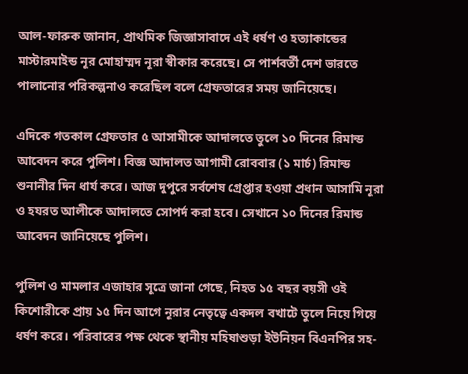আল-ফারুক জানান, প্রাথমিক জিজ্ঞাসাবাদে এই ধর্ষণ ও হত্যাকান্ডের মাস্টারমাইন্ড নূর মোহাম্মদ নূরা স্বীকার করেছে। সে পার্শবর্তী দেশ ভারতে পালানোর পরিকল্পনাও করেছিল বলে গ্রেফতারের সময় জানিয়েছে।

এদিকে গতকাল গ্রেফতার ৫ আসামীকে আদালতে তুলে ১০ দিনের রিমান্ড আবেদন করে পুলিশ। বিজ্ঞ আদালত আগামী রোববার (১ মার্চ) রিমান্ড শুনানীর দিন ধার্য করে। আজ দুপুরে সর্বশেষ গ্রেপ্তার হওয়া প্রধান আসামি নূরা ও হযরত আলীকে আদালতে সোপর্দ করা হবে। সেখানে ১০ দিনের রিমান্ড আবেদন জানিয়েছে পুলিশ।

পুলিশ ও মামলার এজাহার সূত্রে জানা গেছে, নিহত ১৫ বছর বয়সী ওই কিশোরীকে প্রায় ১৫ দিন আগে নূরার নেতৃত্বে একদল বখাটে তুলে নিয়ে গিয়ে ধর্ষণ করে। পরিবারের পক্ষ থেকে স্থানীয় মহিষাশুড়া ইউনিয়ন বিএনপির সহ-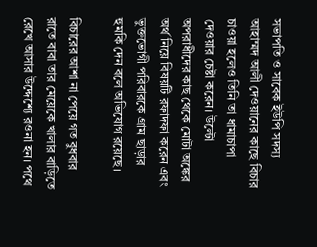সভাপতি ও সাবেক ইউপি সদস্য আহাম্মদ আলী দেওয়ানের কাছে বিচার চাওয়া হলেও তিনি তা ধামাচাপা দেওয়ার চেষ্টা করেন। উল্টো অপরাধীদের কাছ থেকে মোটা অঙ্কের অর্থ নিয়ে বিষয়টি রফাদফা করেন এবং ভুক্তভোগী পরিবারকে গ্রাম ছাড়ার হুমকি দেন বলে অভিযোগ রয়েছে।

বিচারের আশা না পেয়ে গত বুধবার রাতে বাবা তার মেয়েকে খালার বাড়িতে রেখে আসার উদ্দেশ্যে রওনা হন। পথে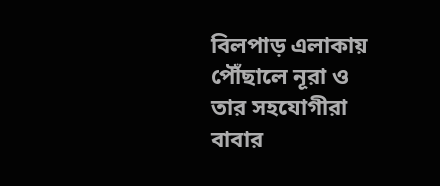বিলপাড় এলাকায় পৌঁছালে নূরা ও তার সহযোগীরা বাবার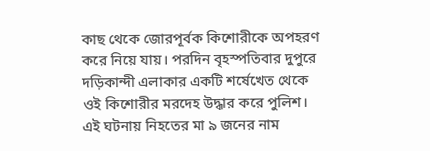কাছ থেকে জোরপূর্বক কিশোরীকে অপহরণ করে নিয়ে যায়। পরদিন বৃহস্পতিবার দুপুরে দড়িকান্দী এলাকার একটি শর্ষেখেত থেকে ওই কিশোরীর মরদেহ উদ্ধার করে পুলিশ। এই ঘটনায় নিহতের মা ৯ জনের নাম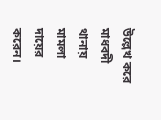উল্লেখ করে মাধবদী থানায় মামলা দায়ের করেন।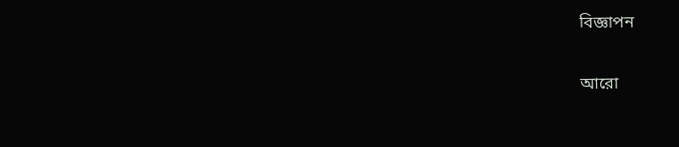বিজ্ঞাপন

আরো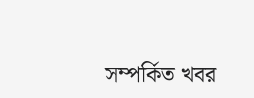সম্পর্কিত খবর